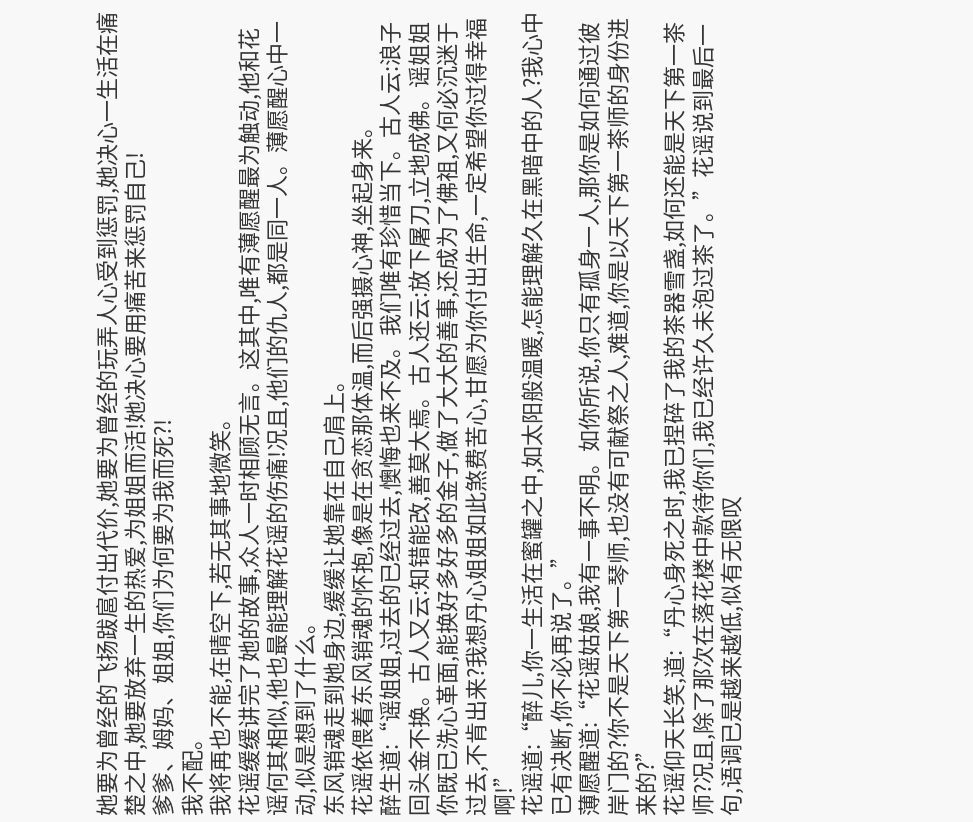她要为曾经的飞扬跋扈付出代价,她要为曾经的玩弄人心受到惩罚,她决心一生活在痛楚之中,她要放弃一生的热爱,为姐姐而活!她决心要用痛苦来惩罚自己!
爹爹、姆妈、姐姐,你们为何要为我而死?!
我不配。
我将再也不能,在晴空下,若无其事地微笑。
花谣缓缓讲完了她的故事,众人一时相顾无言。这其中,唯有薄愿醒最为触动,他和花谣何其相似,他也最能理解花谣的伤痛!况且,他们的仇人,都是同一人。薄愿醒心中一动,似是想到了什么。
东风销魂走到她身边,缓缓让她靠在自己肩上。
花谣依偎着东风销魂的怀抱,像是在贪恋那体温,而后强摄心神,坐起身来。
醉生道:“谣姐姐,过去的已经过去,懊悔也来不及。我们唯有珍惜当下。古人云:浪子回头金不换。古人又云:知错能改,善莫大焉。古人还云:放下屠刀,立地成佛。谣姐姐你既已洗心革面,能换好多好多的金子,做了大大的善事,还成为了佛祖,又何必沉迷于过去,不肯出来?我想丹心姐姐如此煞费苦心,甘愿为你付出生命,一定希望你过得幸福啊!”
花谣道:“醉儿,你一生活在蜜罐之中,如太阳般温暖,怎能理解久在黑暗中的人?我心中已有决断,你不必再说了。”
薄愿醒道:“花谣姑娘,我有一事不明。如你所说,你只有孤身一人,那你是如何通过彼岸门的?你不是天下第一琴师,也没有可献祭之人,难道,你是以天下第一茶师的身份进来的?”
花谣仰天长笑,道:“丹心身死之时,我已捏碎了我的茶器雪盏,如何还能是天下第一茶师?况且,除了那次在落花楼中款待你们,我已经许久未泡过茶了。”花谣说到最后一句,语调已是越来越低,似有无限叹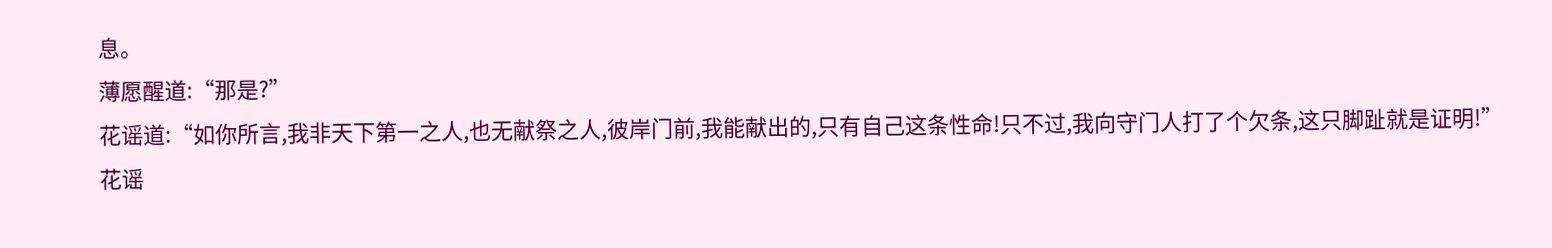息。
薄愿醒道:“那是?”
花谣道:“如你所言,我非天下第一之人,也无献祭之人,彼岸门前,我能献出的,只有自己这条性命!只不过,我向守门人打了个欠条,这只脚趾就是证明!”
花谣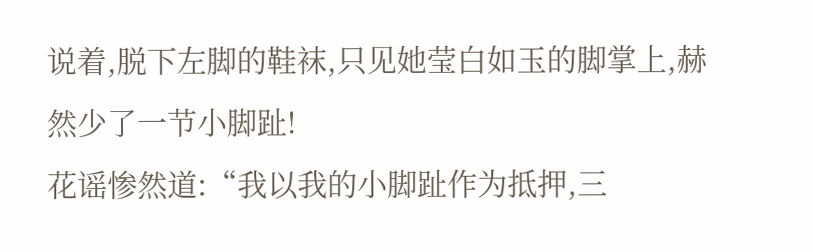说着,脱下左脚的鞋袜,只见她莹白如玉的脚掌上,赫然少了一节小脚趾!
花谣惨然道:“我以我的小脚趾作为抵押,三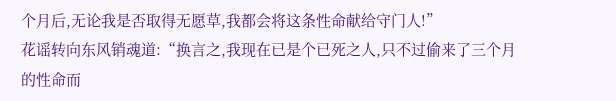个月后,无论我是否取得无愿草,我都会将这条性命献给守门人!”
花谣转向东风销魂道:“换言之,我现在已是个已死之人,只不过偷来了三个月的性命而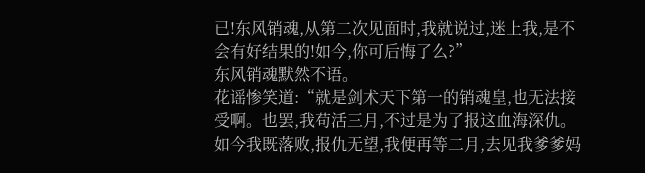已!东风销魂,从第二次见面时,我就说过,迷上我,是不会有好结果的!如今,你可后悔了么?”
东风销魂默然不语。
花谣惨笑道:“就是剑术天下第一的销魂皇,也无法接受啊。也罢,我苟活三月,不过是为了报这血海深仇。如今我既落败,报仇无望,我便再等二月,去见我爹爹妈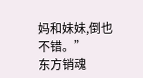妈和妹妹,倒也不错。”
东方销魂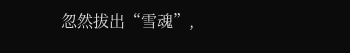忽然拔出“雪魂”,